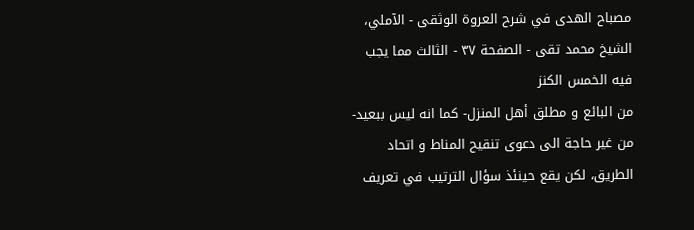مصباح الهدى في شرح العروة الوثقى - الآملي، الشيخ محمد تقى - الصفحة ٣٧ - الثالث مما يجب فيه الخمس الكنز
من البائع و مطلق أهل المنزل- كما انه ليس ببعيد- من غير حاجة الى دعوى تنقيح المناط و اتحاد الطريق، لكن يقع حينئذ سؤال الترتيب في تعريف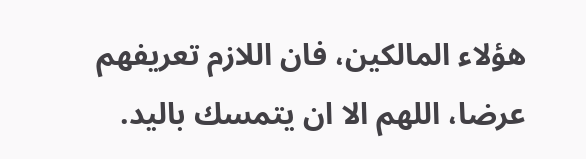هؤلاء المالكين، فان اللازم تعريفهم عرضا، اللهم الا ان يتمسك باليد.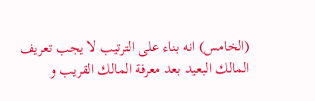(الخامس) انه بناء على الترتيب لا يجب تعريف المالك البعيد بعد معرفة المالك القريب و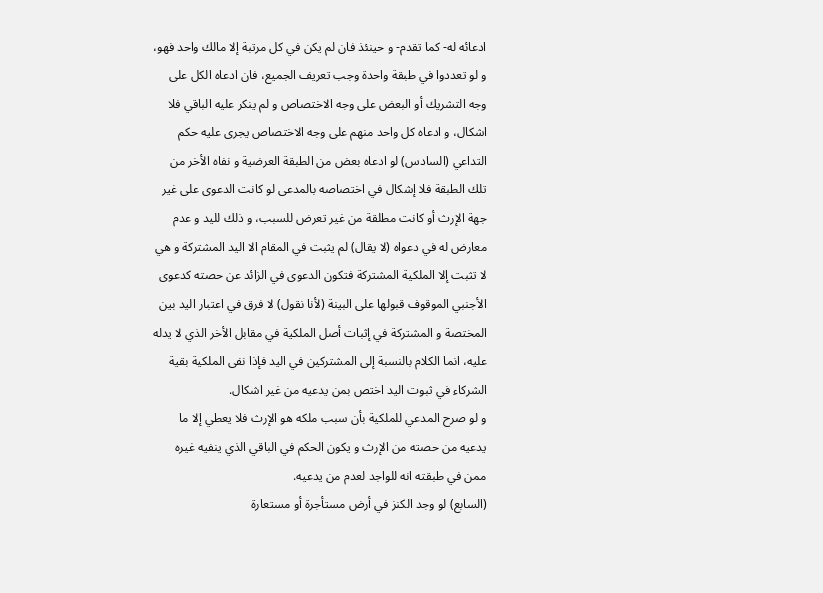ادعائه له- كما تقدم- و حينئذ فان لم يكن في كل مرتبة إلا مالك واحد فهو، و لو تعددوا في طبقة واحدة وجب تعريف الجميع، فان ادعاه الكل على وجه التشريك أو البعض على وجه الاختصاص و لم ينكر عليه الباقي فلا اشكال، و ادعاه كل واحد منهم على وجه الاختصاص يجرى عليه حكم التداعي (السادس) لو ادعاه بعض من الطبقة العرضية و نفاه الأخر من تلك الطبقة فلا إشكال في اختصاصه بالمدعى لو كانت الدعوى على غير جهة الإرث أو كانت مطلقة من غير تعرض للسبب، و ذلك لليد و عدم معارض له في دعواه (لا يقال) لم يثبت في المقام الا اليد المشتركة و هي لا تثبت إلا الملكية المشتركة فتكون الدعوى في الزائد عن حصته كدعوى الأجنبي الموقوف قبولها على البينة (لأنا نقول) لا فرق في اعتبار اليد بين المختصة و المشتركة في إثبات أصل الملكية في مقابل الأخر الذي لا يدله عليه، انما الكلام بالنسبة إلى المشتركين في اليد فإذا نفى الملكية بقية الشركاء في ثبوت اليد اختص بمن يدعيه من غير اشكال.
و لو صرح المدعي للملكية بأن سبب ملكه هو الإرث فلا يعطي إلا ما يدعيه من حصته من الإرث و يكون الحكم في الباقي الذي ينفيه غيره ممن في طبقته انه للواجد لعدم من يدعيه.
(السابع) لو وجد الكنز في أرض مستأجرة أو مستعارة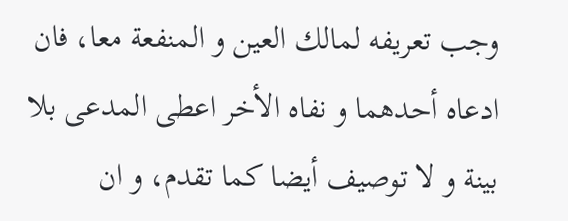وجب تعريفه لمالك العين و المنفعة معا، فان ادعاه أحدهما و نفاه الأخر اعطى المدعى بلا بينة و لا توصيف أيضا كما تقدم، و ان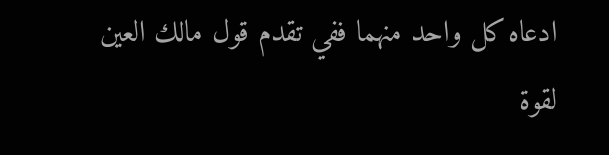ادعاه كل واحد منهما ففي تقدم قول مالك العين لقوة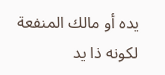يده أو مالك المنفعة لكونه ذا يد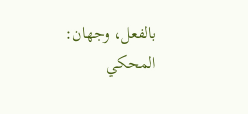بالفعل، وجهان: المحكي